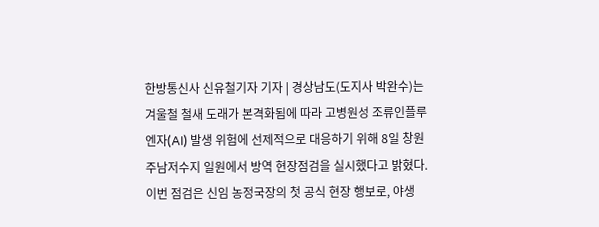한방통신사 신유철기자 기자 | 경상남도(도지사 박완수)는 겨울철 철새 도래가 본격화됨에 따라 고병원성 조류인플루엔자(AI) 발생 위험에 선제적으로 대응하기 위해 8일 창원 주남저수지 일원에서 방역 현장점검을 실시했다고 밝혔다. 이번 점검은 신임 농정국장의 첫 공식 현장 행보로, 야생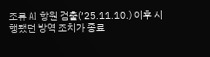조류 AI 항원 검출(’25.11.10.) 이후 시행됐던 방역 조치가 종료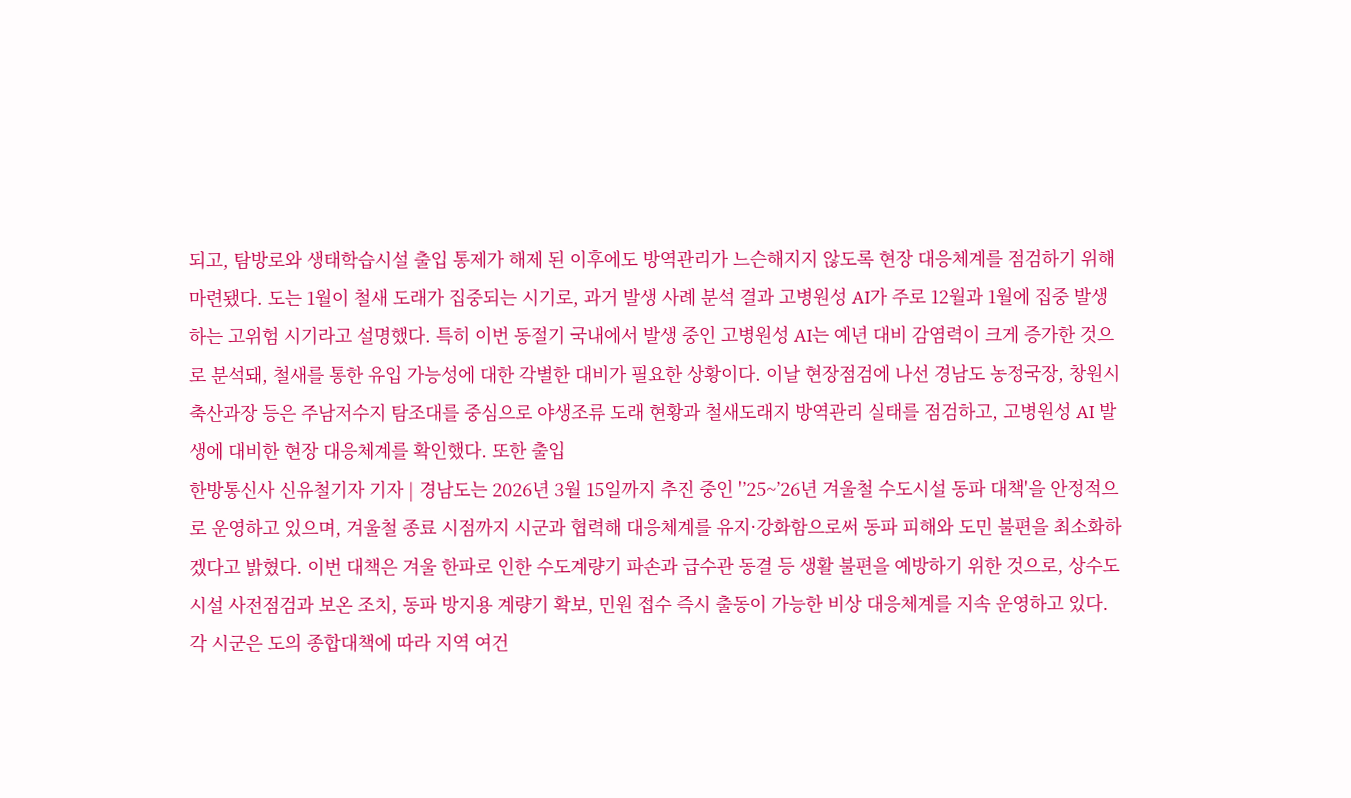되고, 탐방로와 생태학습시설 출입 통제가 해제 된 이후에도 방역관리가 느슨해지지 않도록 현장 대응체계를 점검하기 위해 마련됐다. 도는 1월이 철새 도래가 집중되는 시기로, 과거 발생 사례 분석 결과 고병원성 AI가 주로 12월과 1월에 집중 발생하는 고위험 시기라고 설명했다. 특히 이번 동절기 국내에서 발생 중인 고병원성 AI는 예년 대비 감염력이 크게 증가한 것으로 분석돼, 철새를 통한 유입 가능성에 대한 각별한 대비가 필요한 상황이다. 이날 현장점검에 나선 경남도 농정국장, 창원시 축산과장 등은 주남저수지 탐조대를 중심으로 야생조류 도래 현황과 철새도래지 방역관리 실태를 점검하고, 고병원성 AI 발생에 대비한 현장 대응체계를 확인했다. 또한 출입
한방통신사 신유철기자 기자 | 경남도는 2026년 3월 15일까지 추진 중인 '’25~’26년 겨울철 수도시설 동파 대책'을 안정적으로 운영하고 있으며, 겨울철 종료 시점까지 시군과 협력해 대응체계를 유지·강화함으로써 동파 피해와 도민 불편을 최소화하겠다고 밝혔다. 이번 대책은 겨울 한파로 인한 수도계량기 파손과 급수관 동결 등 생활 불편을 예방하기 위한 것으로, 상수도 시설 사전점검과 보온 조치, 동파 방지용 계량기 확보, 민원 접수 즉시 출동이 가능한 비상 대응체계를 지속 운영하고 있다. 각 시군은 도의 종합대책에 따라 지역 여건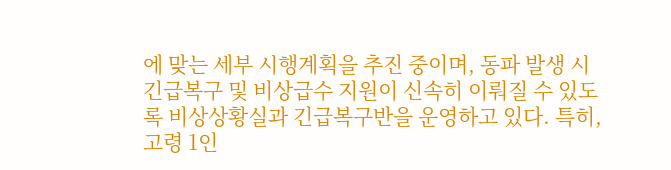에 맞는 세부 시행계획을 추진 중이며, 동파 발생 시 긴급복구 및 비상급수 지원이 신속히 이뤄질 수 있도록 비상상황실과 긴급복구반을 운영하고 있다. 특히, 고령 1인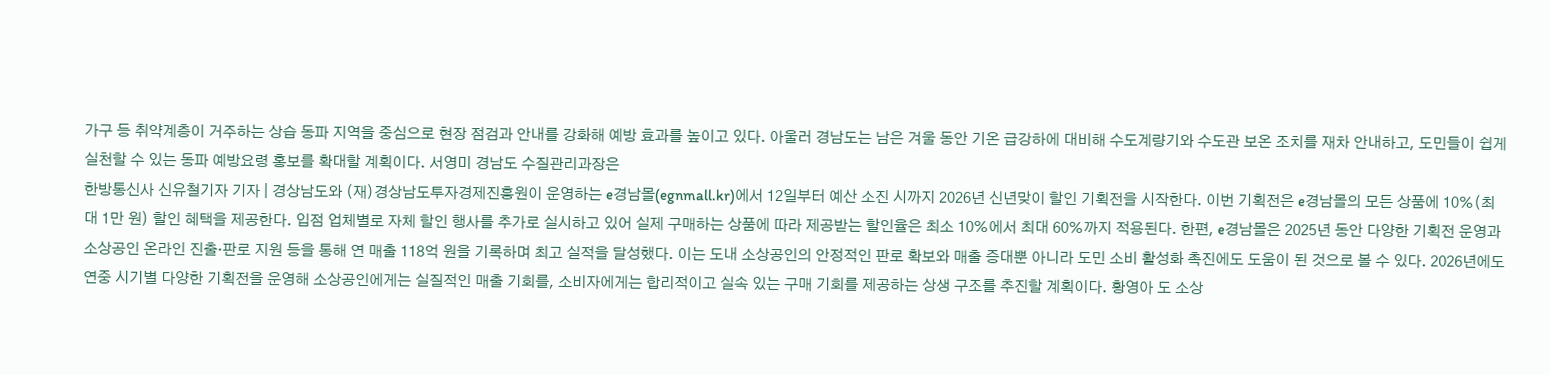가구 등 취약계층이 거주하는 상습 동파 지역을 중심으로 현장 점검과 안내를 강화해 예방 효과를 높이고 있다. 아울러 경남도는 남은 겨울 동안 기온 급강하에 대비해 수도계량기와 수도관 보온 조치를 재차 안내하고, 도민들이 쉽게 실천할 수 있는 동파 예방요령 홍보를 확대할 계획이다. 서영미 경남도 수질관리과장은
한방통신사 신유철기자 기자 | 경상남도와 (재)경상남도투자경제진흥원이 운영하는 e경남몰(egnmall.kr)에서 12일부터 예산 소진 시까지 2026년 신년맞이 할인 기획전을 시작한다. 이번 기획전은 e경남몰의 모든 상품에 10%(최대 1만 원) 할인 혜택을 제공한다. 입점 업체별로 자체 할인 행사를 추가로 실시하고 있어 실제 구매하는 상품에 따라 제공받는 할인율은 최소 10%에서 최대 60%까지 적용된다. 한편, e경남몰은 2025년 동안 다양한 기획전 운영과 소상공인 온라인 진출·판로 지원 등을 통해 연 매출 118억 원을 기록하며 최고 실적을 달성했다. 이는 도내 소상공인의 안정적인 판로 확보와 매출 증대뿐 아니라 도민 소비 활성화 촉진에도 도움이 된 것으로 볼 수 있다. 2026년에도 연중 시기별 다양한 기획전을 운영해 소상공인에게는 실질적인 매출 기회를, 소비자에게는 합리적이고 실속 있는 구매 기회를 제공하는 상생 구조를 추진할 계획이다. 황영아 도 소상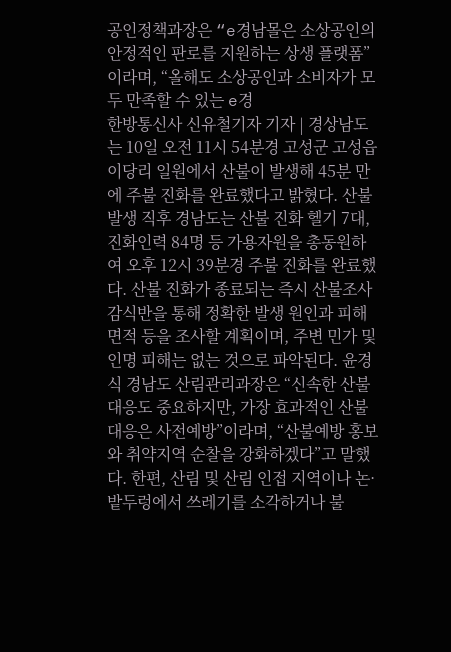공인정책과장은 “e경남몰은 소상공인의 안정적인 판로를 지원하는 상생 플랫폼”이라며, “올해도 소상공인과 소비자가 모두 만족할 수 있는 e경
한방통신사 신유철기자 기자 | 경상남도는 10일 오전 11시 54분경 고성군 고성읍 이당리 일원에서 산불이 발생해 45분 만에 주불 진화를 완료했다고 밝혔다. 산불 발생 직후 경남도는 산불 진화 헬기 7대, 진화인력 84명 등 가용자원을 총동원하여 오후 12시 39분경 주불 진화를 완료했다. 산불 진화가 종료되는 즉시 산불조사 감식반을 통해 정확한 발생 원인과 피해 면적 등을 조사할 계획이며, 주변 민가 및 인명 피해는 없는 것으로 파악된다. 윤경식 경남도 산림관리과장은 “신속한 산불 대응도 중요하지만, 가장 효과적인 산불 대응은 사전예방”이라며, “산불예방 홍보와 취약지역 순찰을 강화하겠다”고 말했다. 한편, 산림 및 산림 인접 지역이나 논·밭두렁에서 쓰레기를 소각하거나 불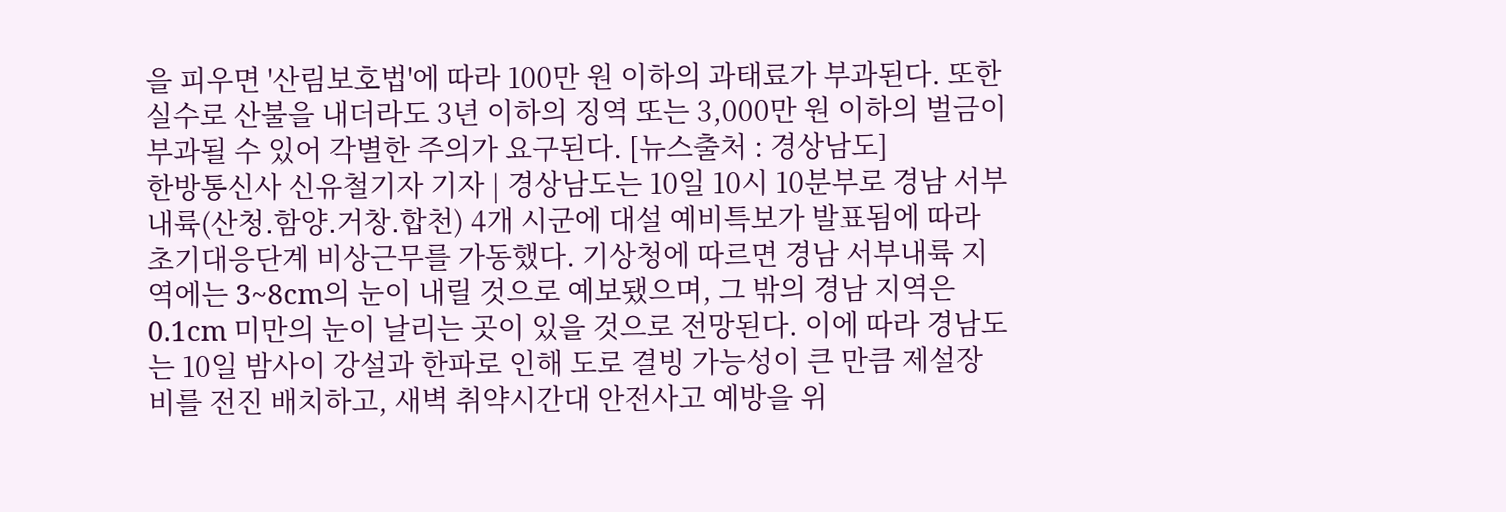을 피우면 '산림보호법'에 따라 100만 원 이하의 과태료가 부과된다. 또한 실수로 산불을 내더라도 3년 이하의 징역 또는 3,000만 원 이하의 벌금이 부과될 수 있어 각별한 주의가 요구된다. [뉴스출처 : 경상남도]
한방통신사 신유철기자 기자 | 경상남도는 10일 10시 10분부로 경남 서부내륙(산청․함양․거창․합천) 4개 시군에 대설 예비특보가 발표됨에 따라 초기대응단계 비상근무를 가동했다. 기상청에 따르면 경남 서부내륙 지역에는 3~8cm의 눈이 내릴 것으로 예보됐으며, 그 밖의 경남 지역은 0.1cm 미만의 눈이 날리는 곳이 있을 것으로 전망된다. 이에 따라 경남도는 10일 밤사이 강설과 한파로 인해 도로 결빙 가능성이 큰 만큼 제설장비를 전진 배치하고, 새벽 취약시간대 안전사고 예방을 위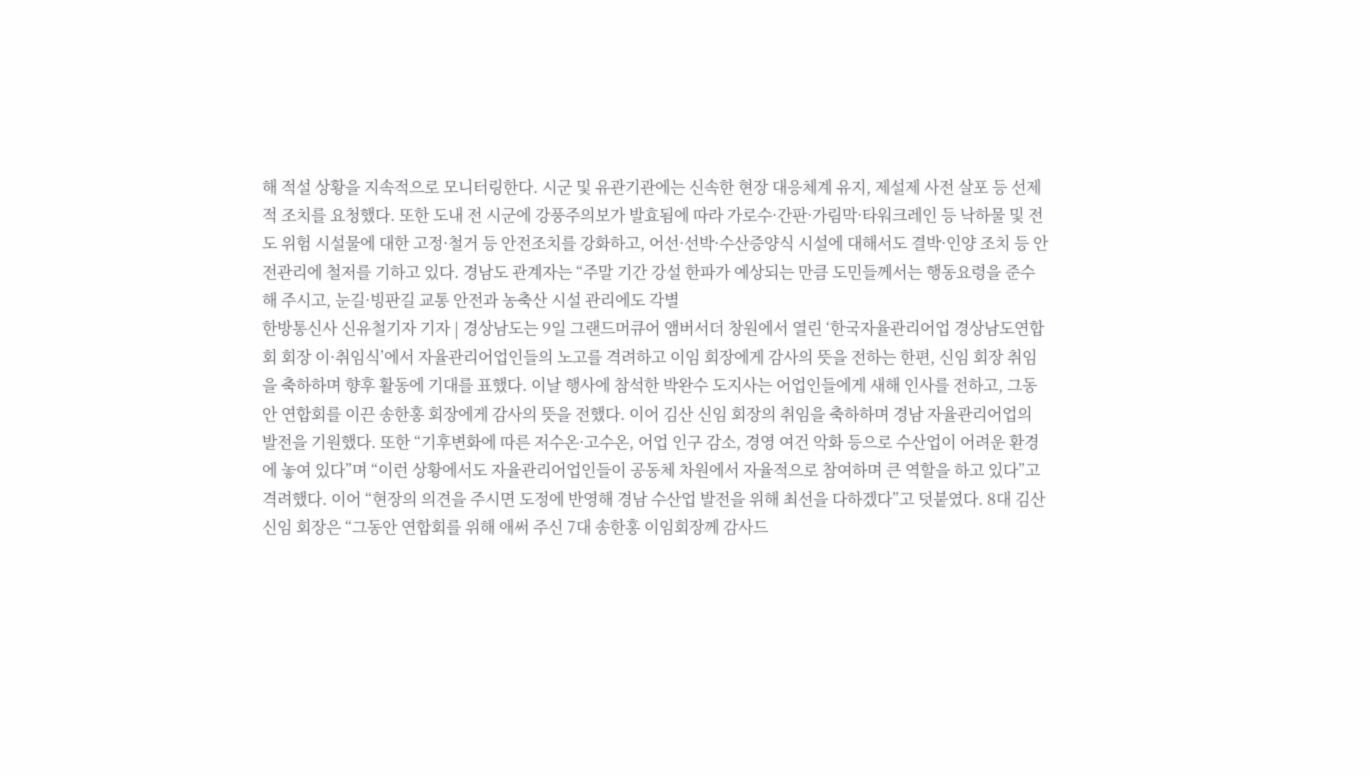해 적설 상황을 지속적으로 모니터링한다. 시군 및 유관기관에는 신속한 현장 대응체계 유지, 제설제 사전 살포 등 선제적 조치를 요청했다. 또한 도내 전 시군에 강풍주의보가 발효됨에 따라 가로수·간판·가림막·타워크레인 등 낙하물 및 전도 위험 시설물에 대한 고정·철거 등 안전조치를 강화하고, 어선·선박·수산증양식 시설에 대해서도 결박·인양 조치 등 안전관리에 철저를 기하고 있다. 경남도 관계자는 “주말 기간 강설 한파가 예상되는 만큼 도민들께서는 행동요령을 준수해 주시고, 눈길·빙판길 교통 안전과 농축산 시설 관리에도 각별
한방통신사 신유철기자 기자 | 경상남도는 9일 그랜드머큐어 앰버서더 창원에서 열린 ‘한국자율관리어업 경상남도연합회 회장 이·취임식’에서 자율관리어업인들의 노고를 격려하고 이임 회장에게 감사의 뜻을 전하는 한편, 신임 회장 취임을 축하하며 향후 활동에 기대를 표했다. 이날 행사에 참석한 박완수 도지사는 어업인들에게 새해 인사를 전하고, 그동안 연합회를 이끈 송한홍 회장에게 감사의 뜻을 전했다. 이어 김산 신임 회장의 취임을 축하하며 경남 자율관리어업의 발전을 기원했다. 또한 “기후변화에 따른 저수온·고수온, 어업 인구 감소, 경영 여건 악화 등으로 수산업이 어려운 환경에 놓여 있다”며 “이런 상황에서도 자율관리어업인들이 공동체 차원에서 자율적으로 참여하며 큰 역할을 하고 있다”고 격려했다. 이어 “현장의 의견을 주시면 도정에 반영해 경남 수산업 발전을 위해 최선을 다하겠다”고 덧붙였다. 8대 김산 신임 회장은 “그동안 연합회를 위해 애써 주신 7대 송한홍 이임회장께 감사드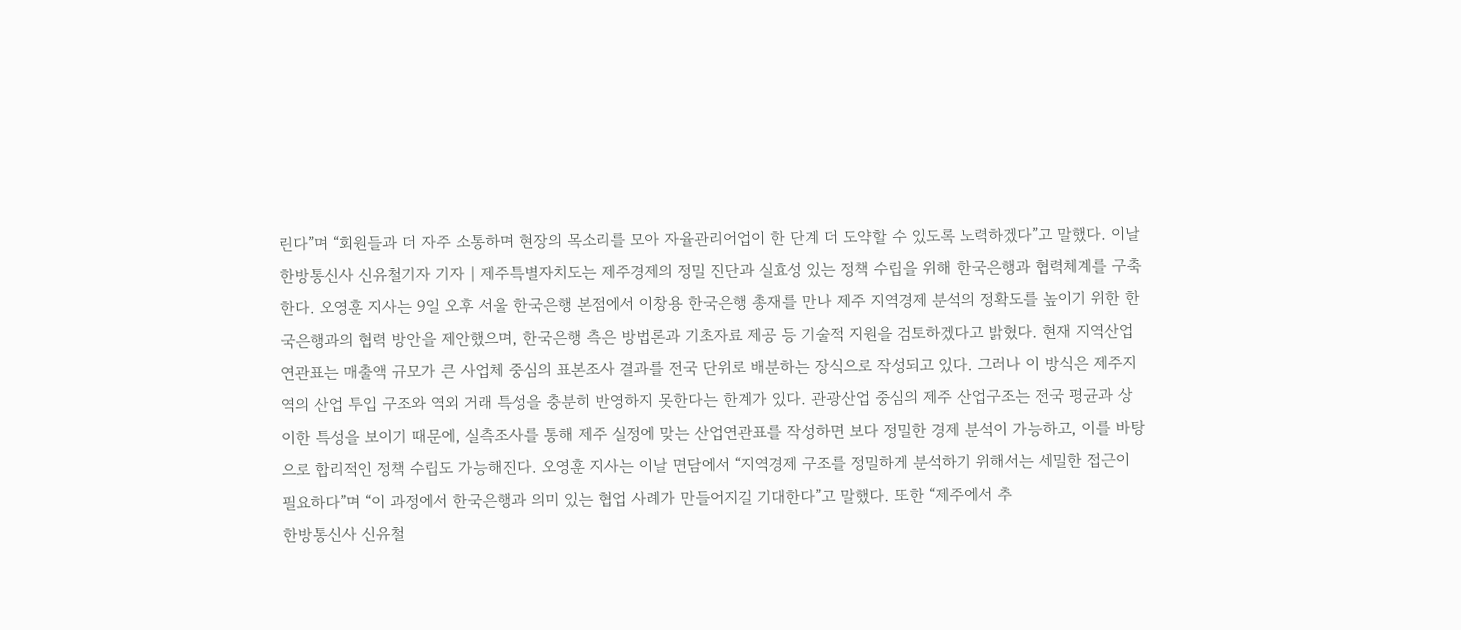린다”며 “회원들과 더 자주 소통하며 현장의 목소리를 모아 자율관리어업이 한 단계 더 도약할 수 있도록 노력하겠다”고 말했다. 이날
한방통신사 신유철기자 기자 | 제주특별자치도는 제주경제의 정밀 진단과 실효성 있는 정책 수립을 위해 한국은행과 협력체계를 구축한다. 오영훈 지사는 9일 오후 서울 한국은행 본점에서 이창용 한국은행 총재를 만나 제주 지역경제 분석의 정확도를 높이기 위한 한국은행과의 협력 방안을 제안했으며, 한국은행 측은 방법론과 기초자료 제공 등 기술적 지원을 검토하겠다고 밝혔다. 현재 지역산업연관표는 매출액 규모가 큰 사업체 중심의 표본조사 결과를 전국 단위로 배분하는 장식으로 작성되고 있다. 그러나 이 방식은 제주지역의 산업 투입 구조와 역외 거래 특성을 충분히 반영하지 못한다는 한계가 있다. 관광산업 중심의 제주 산업구조는 전국 평균과 상이한 특성을 보이기 때문에, 실측조사를 통해 제주 실정에 맞는 산업연관표를 작성하면 보다 정밀한 경제 분석이 가능하고, 이를 바탕으로 합리적인 정책 수립도 가능해진다. 오영훈 지사는 이날 면담에서 “지역경제 구조를 정밀하게 분석하기 위해서는 세밀한 접근이 필요하다”며 “이 과정에서 한국은행과 의미 있는 협업 사례가 만들어지길 기대한다”고 말했다. 또한 “제주에서 추
한방통신사 신유철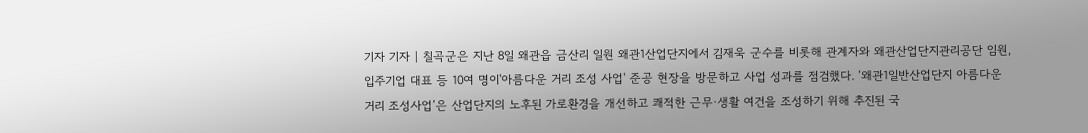기자 기자 | 칠곡군은 지난 8일 왜관읍 금산리 일원 왜관1산업단지에서 김재욱 군수를 비롯해 관계자와 왜관산업단지관리공단 임원, 입주기업 대표 등 10여 명이'아름다운 거리 조성 사업' 준공 현장을 방문하고 사업 성과를 점검했다. ‘왜관1일반산업단지 아름다운 거리 조성사업’은 산업단지의 노후된 가로환경을 개선하고 쾌적한 근무·생활 여건을 조성하기 위해 추진된 국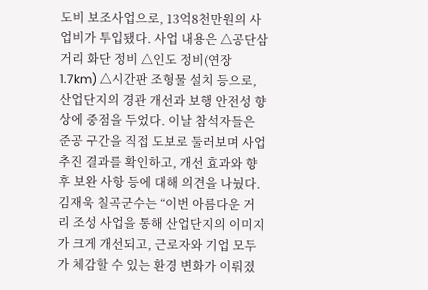도비 보조사업으로, 13억8천만원의 사업비가 투입됐다. 사업 내용은 △공단삼거리 화단 정비 △인도 정비(연장 1.7km) △시간판 조형물 설치 등으로, 산업단지의 경관 개선과 보행 안전성 향상에 중점을 두었다. 이날 참석자들은 준공 구간을 직접 도보로 둘러보며 사업 추진 결과를 확인하고, 개선 효과와 향후 보완 사항 등에 대해 의견을 나눴다. 김재욱 칠곡군수는 “이번 아름다운 거리 조성 사업을 통해 산업단지의 이미지가 크게 개선되고, 근로자와 기업 모두가 체감할 수 있는 환경 변화가 이뤄졌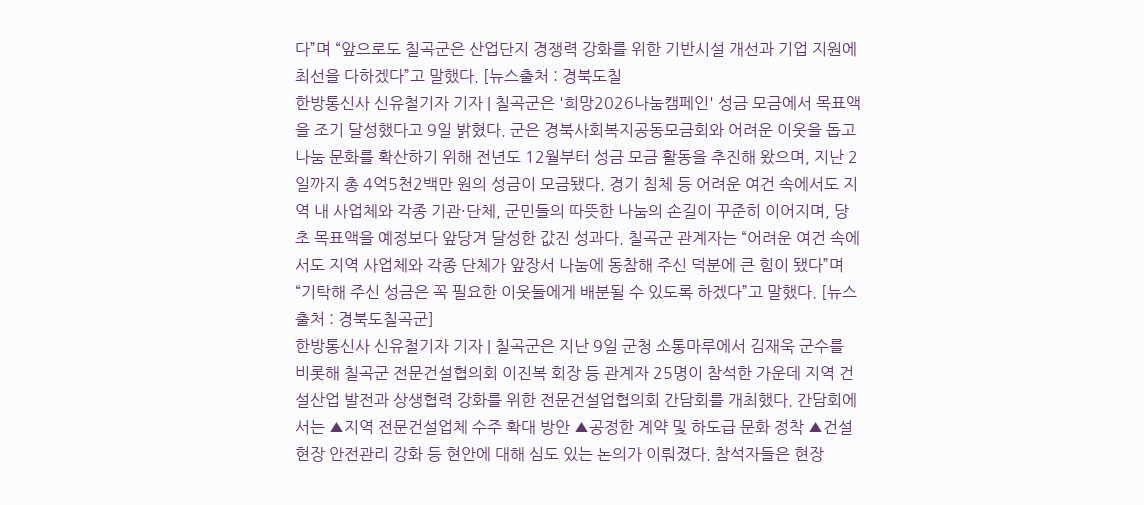다”며 “앞으로도 칠곡군은 산업단지 경쟁력 강화를 위한 기반시설 개선과 기업 지원에 최선을 다하겠다”고 말했다. [뉴스출처 : 경북도칠
한방통신사 신유철기자 기자 | 칠곡군은 '희망2026나눔캠페인' 성금 모금에서 목표액을 조기 달성했다고 9일 밝혔다. 군은 경북사회복지공동모금회와 어려운 이웃을 돕고 나눔 문화를 확산하기 위해 전년도 12월부터 성금 모금 활동을 추진해 왔으며, 지난 2일까지 총 4억5천2백만 원의 성금이 모금됐다. 경기 침체 등 어려운 여건 속에서도 지역 내 사업체와 각종 기관·단체, 군민들의 따뜻한 나눔의 손길이 꾸준히 이어지며, 당초 목표액을 예정보다 앞당겨 달성한 값진 성과다. 칠곡군 관계자는 “어려운 여건 속에서도 지역 사업체와 각종 단체가 앞장서 나눔에 동참해 주신 덕분에 큰 힘이 됐다”며 “기탁해 주신 성금은 꼭 필요한 이웃들에게 배분될 수 있도록 하겠다”고 말했다. [뉴스출처 : 경북도칠곡군]
한방통신사 신유철기자 기자 | 칠곡군은 지난 9일 군청 소통마루에서 김재욱 군수를 비롯해 칠곡군 전문건설협의회 이진복 회장 등 관계자 25명이 참석한 가운데 지역 건설산업 발전과 상생협력 강화를 위한 전문건설업협의회 간담회를 개최했다. 간담회에서는 ▲지역 전문건설업체 수주 확대 방안 ▲공정한 계약 및 하도급 문화 정착 ▲건설 현장 안전관리 강화 등 현안에 대해 심도 있는 논의가 이뤄졌다. 참석자들은 현장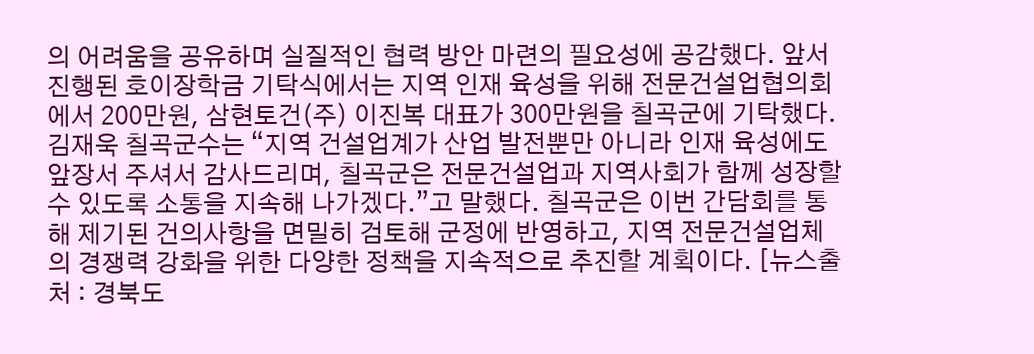의 어려움을 공유하며 실질적인 협력 방안 마련의 필요성에 공감했다. 앞서 진행된 호이장학금 기탁식에서는 지역 인재 육성을 위해 전문건설업협의회에서 200만원, 삼현토건(주) 이진복 대표가 300만원을 칠곡군에 기탁했다. 김재욱 칠곡군수는 “지역 건설업계가 산업 발전뿐만 아니라 인재 육성에도 앞장서 주셔서 감사드리며, 칠곡군은 전문건설업과 지역사회가 함께 성장할 수 있도록 소통을 지속해 나가겠다.”고 말했다. 칠곡군은 이번 간담회를 통해 제기된 건의사항을 면밀히 검토해 군정에 반영하고, 지역 전문건설업체의 경쟁력 강화을 위한 다양한 정책을 지속적으로 추진할 계획이다. [뉴스출처 : 경북도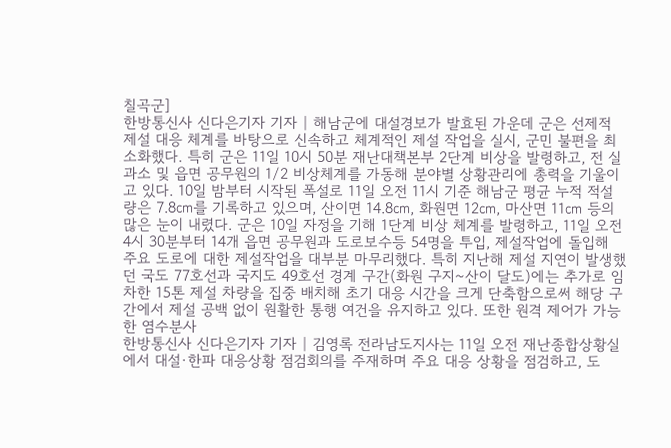칠곡군]
한방통신사 신다은기자 기자 | 해남군에 대설경보가 발효된 가운데 군은 선제적 제설 대응 체계를 바탕으로 신속하고 체계적인 제설 작업을 실시, 군민 불편을 최소화했다. 특히 군은 11일 10시 50분 재난대책본부 2단계 비상을 발령하고, 전 실과소 및 읍면 공무원의 1/2 비상체계를 가동해 분야별 상황관리에 총력을 기울이고 있다. 10일 밤부터 시작된 폭설로 11일 오전 11시 기준 해남군 평균 누적 적설량은 7.8㎝를 기록하고 있으며, 산이면 14.8㎝, 화원면 12㎝, 마산면 11㎝ 등의 많은 눈이 내렸다. 군은 10일 자정을 기해 1단계 비상 체계를 발령하고, 11일 오전 4시 30분부터 14개 읍면 공무원과 도로보수등 54명을 투입, 제설작업에 돌입해 주요 도로에 대한 제설작업을 대부분 마무리했다. 특히 지난해 제설 지연이 발생했던 국도 77호선과 국지도 49호선 경계 구간(화원 구지~산이 달도)에는 추가로 임차한 15톤 제설 차량을 집중 배치해 초기 대응 시간을 크게 단축함으로써 해당 구간에서 제설 공백 없이 원활한 통행 여건을 유지하고 있다. 또한 원격 제어가 가능한 염수분사
한방통신사 신다은기자 기자 | 김영록 전라남도지사는 11일 오전 재난종합상황실에서 대설·한파 대응상황 점검회의를 주재하며 주요 대응 상황을 점검하고, 도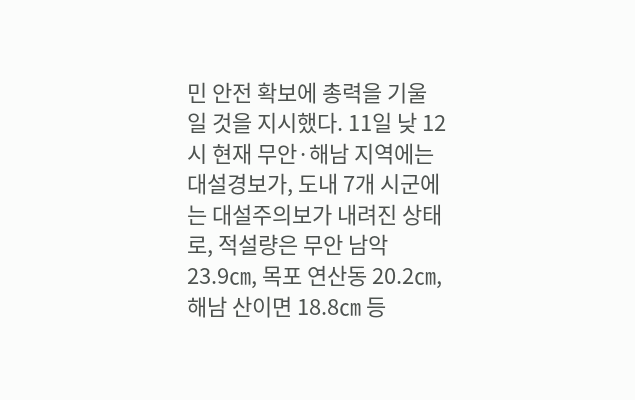민 안전 확보에 총력을 기울일 것을 지시했다. 11일 낮 12시 현재 무안·해남 지역에는 대설경보가, 도내 7개 시군에는 대설주의보가 내려진 상태로, 적설량은 무안 남악 23.9㎝, 목포 연산동 20.2㎝, 해남 산이면 18.8㎝ 등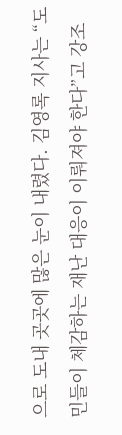으로 도내 곳곳에 많은 눈이 내렸다. 김영록 지사는 “도민들이 체감하는 재난 대응이 이뤄져야 한다”고 강조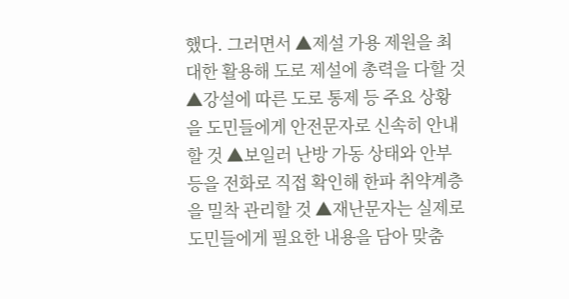했다. 그러면서 ▲제설 가용 제원을 최대한 활용해 도로 제설에 총력을 다할 것 ▲강설에 따른 도로 통제 등 주요 상황을 도민들에게 안전문자로 신속히 안내할 것 ▲보일러 난방 가동 상태와 안부 등을 전화로 직접 확인해 한파 취약계층을 밀착 관리할 것 ▲재난문자는 실제로 도민들에게 필요한 내용을 담아 맞춤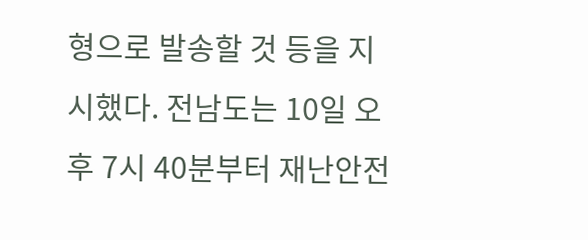형으로 발송할 것 등을 지시했다. 전남도는 10일 오후 7시 40분부터 재난안전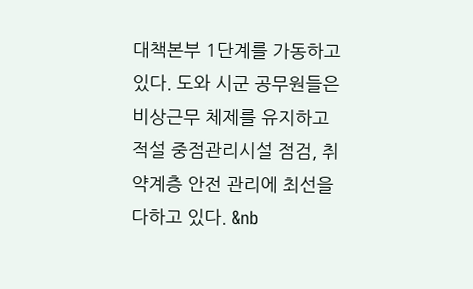대책본부 1단계를 가동하고 있다. 도와 시군 공무원들은 비상근무 체제를 유지하고 적설 중점관리시설 점검, 취약계층 안전 관리에 최선을 다하고 있다. &nb